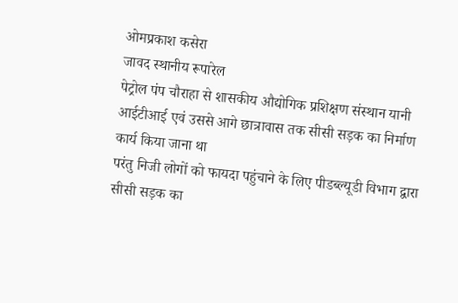ओमप्रकाश कसेरा
जावद स्थानीय रूपारेल
पेट्रोल पंप चौराहा से शासकीय औद्योगिक प्रशिक्षण संस्थान यानी आईटीआई एवं उससे आगे छात्रावास तक सीसी सड़क का निर्माण कार्य किया जाना था
परंतु निजी लोगों को फायदा पहुंचाने के लिए पीडब्ल्यूडी विभाग द्वारा सीसी सड़क का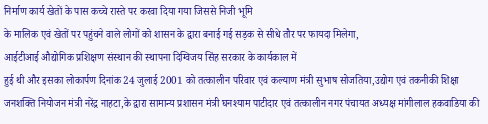निर्माण कार्य खेतों के पास कच्चे रास्ते पर करवा दिया गया जिससे निजी भूमि
के मालिक एवं खेतों पर पहुंचने वाले लोगों को शासन के द्वारा बनाई गई सड़क से सीधे तौर पर फायदा मिलेगा,
आईटीआई औद्योगिक प्रशिक्षण संस्थान की स्थापना दिग्विजय सिंह सरकार के कार्यकाल में
हुई थी और इसका लोकार्पण दिनांक 24 जुलाई 2001 को तत्कालीन परिवार एवं कल्याण मंत्री सुभाष सोजतिया,उद्योग एवं तकनीकी शिक्षा जनशक्ति नियोजन मंत्री नरेंद्र नाहटा,के द्वारा सामान्य प्रशासन मंत्री घनश्याम पाटीदार एवं तत्कालीन नगर पंचायत अध्यक्ष मांगीलाल हकवाडिया की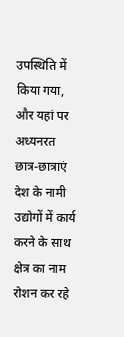उपस्थिति में किया गया,
और यहां पर अध्यनरत छात्र-छात्राएं देश के नामी उद्योगों में कार्य करने के साथ क्षेत्र का नाम रोशन कर रहे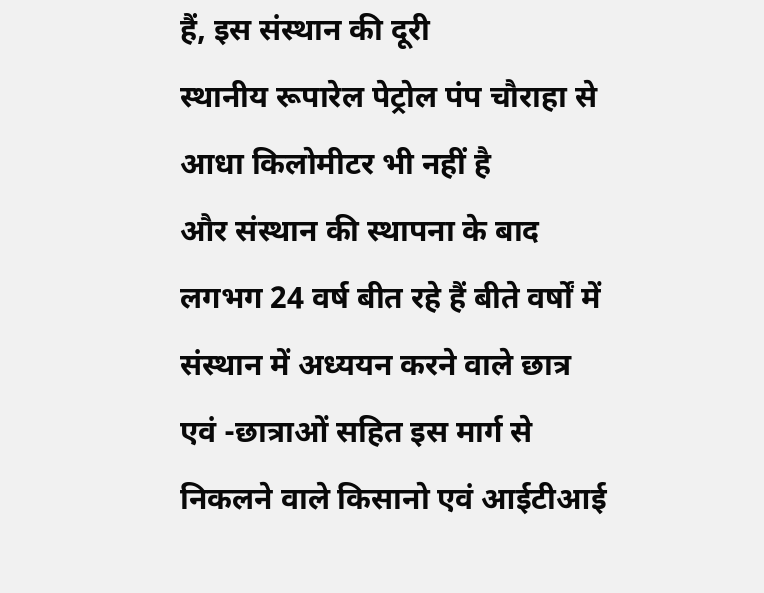हैं, इस संस्थान की दूरी
स्थानीय रूपारेल पेट्रोल पंप चौराहा से आधा किलोमीटर भी नहीं है
और संस्थान की स्थापना के बाद लगभग 24 वर्ष बीत रहे हैं बीते वर्षों में संस्थान में अध्ययन करने वाले छात्र एवं -छात्राओं सहित इस मार्ग से निकलने वाले किसानो एवं आईटीआई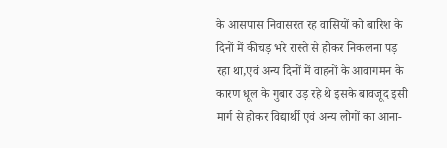के आसपास निवासरत रह वासियों को बारिश के दिनों में कीचड़ भरे रास्ते से होकर निकलना पड़ रहा था,एवं अन्य दिनों में वाहनों के आवागमन के कारण धूल के गुबार उड़ रहे थे इसके बावजूद इसी मार्ग से होकर विद्यार्थी एवं अन्य लोगों का आना-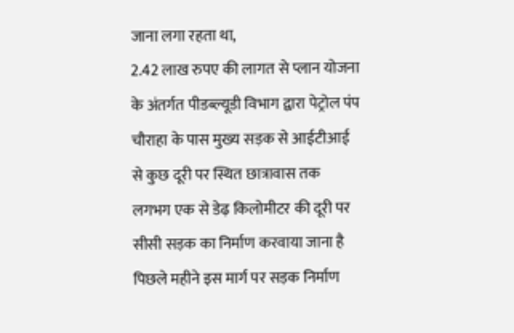जाना लगा रहता था,
2.42 लाख रुपए की लागत से प्लान योजना के अंतर्गत पीडब्ल्यूडी विभाग द्वारा पेट्रोल पंप चौराहा के पास मुख्य सड़क से आईटीआई से कुछ दूरी पर स्थित छात्रावास तक
लगभग एक से डेढ़ किलोमीटर की दूरी पर सीसी सड़क का निर्माण करवाया जाना है पिछले महीने इस मार्ग पर सड़क निर्माण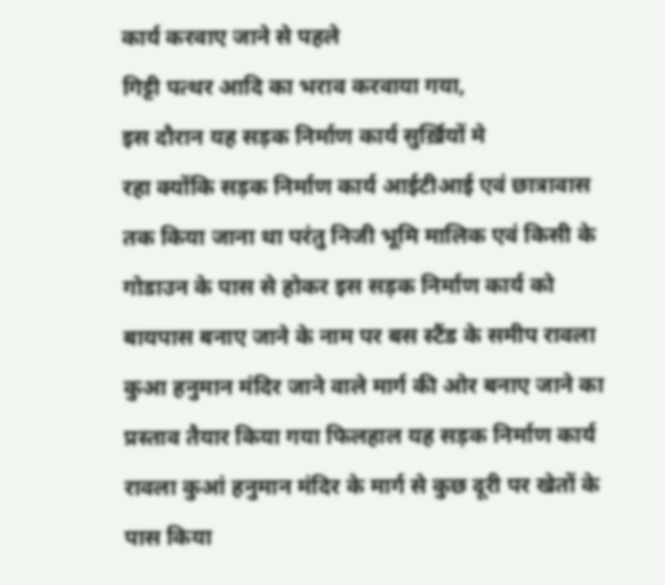कार्य करवाए जाने से पहले
गिट्टी पत्थर आदि का भराव करवाया गया,
इस दौरान यह सड़क निर्माण कार्य सुर्ख़ियों मे
रहा क्योंकि सड़क निर्माण कार्य आईटीआई एवं छात्रावास तक किया जाना था परंतु निजी भूमि मालिक एवं किसी के गोडाउन के पास से होकर इस सड़क निर्माण कार्य को बायपास बनाए जाने के नाम पर बस स्टैंड के समीप रावला कुआ हनुमान मंदिर जाने वाले मार्ग की ओर बनाए जाने का प्रस्ताव तैयार किया गया फिलहाल यह सड़क निर्माण कार्य रावला कुआं हनुमान मंदिर के मार्ग से कुछ दूरी पर खेतों के पास किया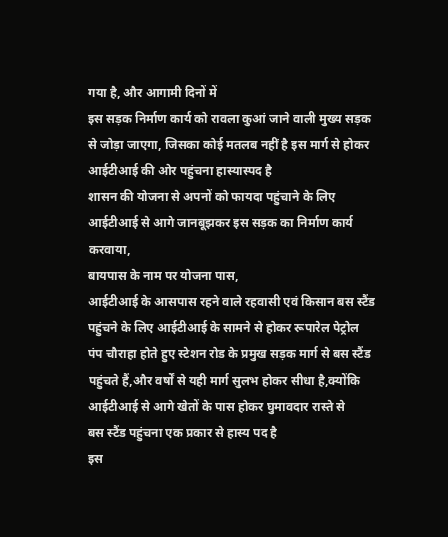गया है, और आगामी दिनों में
इस सड़क निर्माण कार्य को रावला कुआं जाने वाली मुख्य सड़क से जोड़ा जाएगा, जिसका कोई मतलब नहीं है इस मार्ग से होकर आईटीआई की ओर पहुंचना हास्यास्पद है
शासन की योजना से अपनों को फायदा पहुंचाने के लिए आईटीआई से आगे जानबूझकर इस सड़क का निर्माण कार्य करवाया,
बायपास के नाम पर योजना पास,
आईटीआई के आसपास रहने वाले रहवासी एवं किसान बस स्टैंड पहुंचने के लिए आईटीआई के सामने से होकर रूपारेल पेट्रोल पंप चौराहा होते हुए स्टेशन रोड के प्रमुख सड़क मार्ग से बस स्टैंड पहुंचते हैं,और वर्षों से यही मार्ग सुलभ होकर सीधा है,क्योंकि आईटीआई से आगे खेतों के पास होकर घुमावदार रास्ते से
बस स्टैंड पहुंचना एक प्रकार से हास्य पद है
इस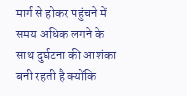मार्ग से होकर पहुंचने में समय अधिक लगने के साथ दुर्घटना की आशंका बनी रहती है क्योंकि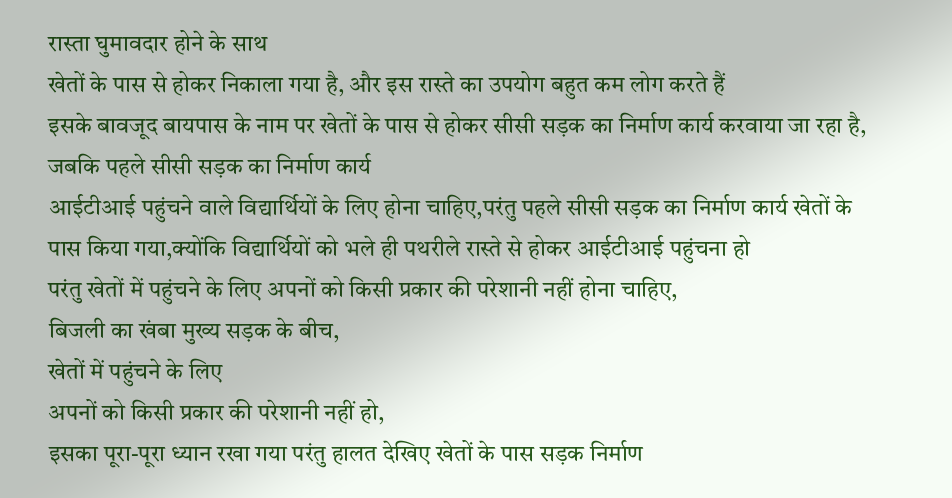रास्ता घुमावदार होने के साथ
खेतों के पास से होकर निकाला गया है, और इस रास्ते का उपयोग बहुत कम लोग करते हैं
इसके बावजूद बायपास के नाम पर खेतों के पास से होकर सीसी सड़क का निर्माण कार्य करवाया जा रहा है, जबकि पहले सीसी सड़क का निर्माण कार्य
आईटीआई पहुंचने वाले विद्यार्थियों के लिए होना चाहिए,परंतु पहले सीसी सड़क का निर्माण कार्य खेतों के पास किया गया,क्योंकि विद्यार्थियों को भले ही पथरीले रास्ते से होकर आईटीआई पहुंचना हो
परंतु खेतों में पहुंचने के लिए अपनों को किसी प्रकार की परेशानी नहीं होना चाहिए,
बिजली का खंबा मुख्य सड़क के बीच,
खेतों में पहुंचने के लिए
अपनों को किसी प्रकार की परेशानी नहीं हो,
इसका पूरा-पूरा ध्यान रखा गया परंतु हालत देखिए खेतों के पास सड़क निर्माण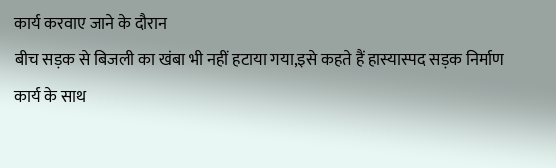कार्य करवाए जाने के दौरान
बीच सड़क से बिजली का खंबा भी नहीं हटाया गया,इसे कहते हैं हास्यास्पद सड़क निर्माण कार्य के साथ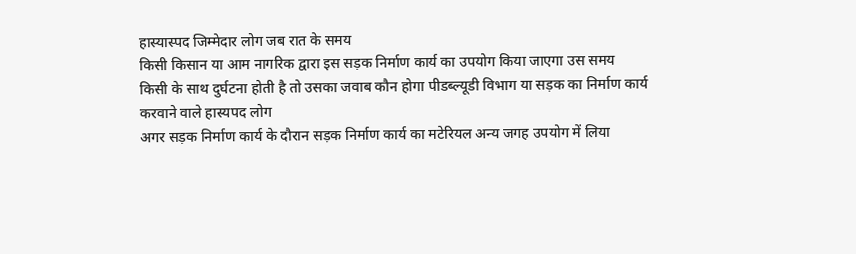हास्यास्पद जिम्मेदार लोग जब रात के समय
किसी किसान या आम नागरिक द्वारा इस सड़क निर्माण कार्य का उपयोग किया जाएगा उस समय
किसी के साथ दुर्घटना होती है तो उसका जवाब कौन होगा पीडब्ल्यूडी विभाग या सड़क का निर्माण कार्य करवाने वाले हास्यपद लोग
अगर सड़क निर्माण कार्य के दौरान सड़क निर्माण कार्य का मटेरियल अन्य जगह उपयोग में लिया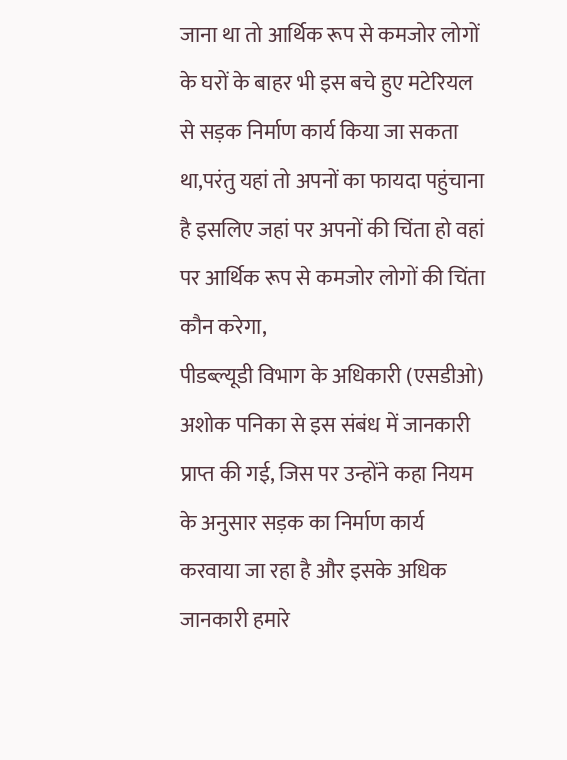जाना था तो आर्थिक रूप से कमजोर लोगों के घरों के बाहर भी इस बचे हुए मटेरियल से सड़क निर्माण कार्य किया जा सकता था,परंतु यहां तो अपनों का फायदा पहुंचाना है इसलिए जहां पर अपनों की चिंता हो वहां पर आर्थिक रूप से कमजोर लोगों की चिंता कौन करेगा,
पीडब्ल्यूडी विभाग के अधिकारी (एसडीओ)
अशोक पनिका से इस संबंध में जानकारी प्राप्त की गई, जिस पर उन्होंने कहा नियम के अनुसार सड़क का निर्माण कार्य करवाया जा रहा है और इसके अधिक जानकारी हमारे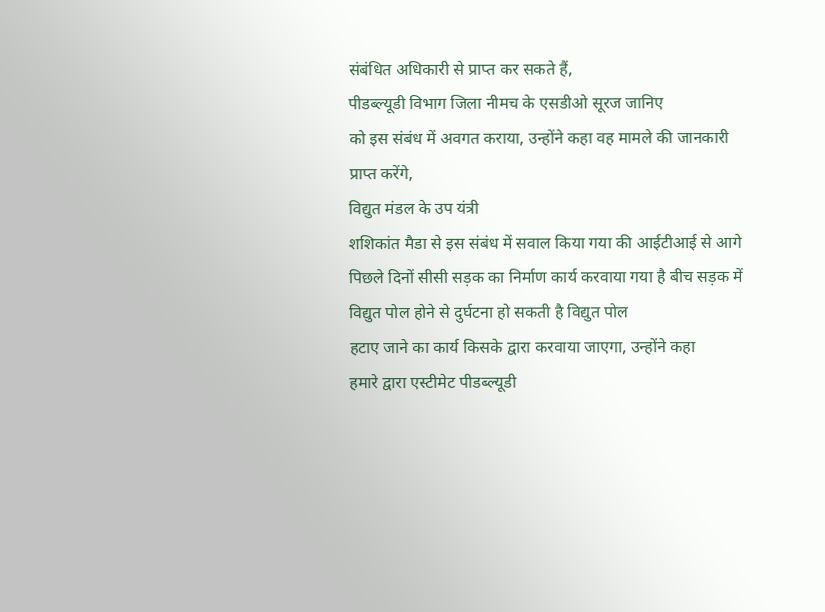संबंधित अधिकारी से प्राप्त कर सकते हैं,
पीडब्ल्यूडी विभाग जिला नीमच के एसडीओ सूरज जानिए
को इस संबंध में अवगत कराया, उन्होंने कहा वह मामले की जानकारी प्राप्त करेंगे,
विद्युत मंडल के उप यंत्री
शशिकांत मैडा से इस संबंध में सवाल किया गया की आईटीआई से आगे पिछले दिनों सीसी सड़क का निर्माण कार्य करवाया गया है बीच सड़क में विद्युत पोल होने से दुर्घटना हो सकती है विद्युत पोल
हटाए जाने का कार्य किसके द्वारा करवाया जाएगा, उन्होंने कहा
हमारे द्वारा एस्टीमेट पीडब्ल्यूडी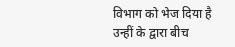विभाग को भेज दिया है उन्हीं के द्वारा बीच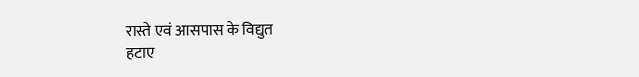रास्ते एवं आसपास के विद्युत
हटाए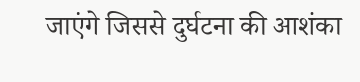जाएंगे जिससे दुर्घटना की आशंका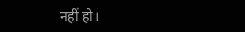नहीं हो।